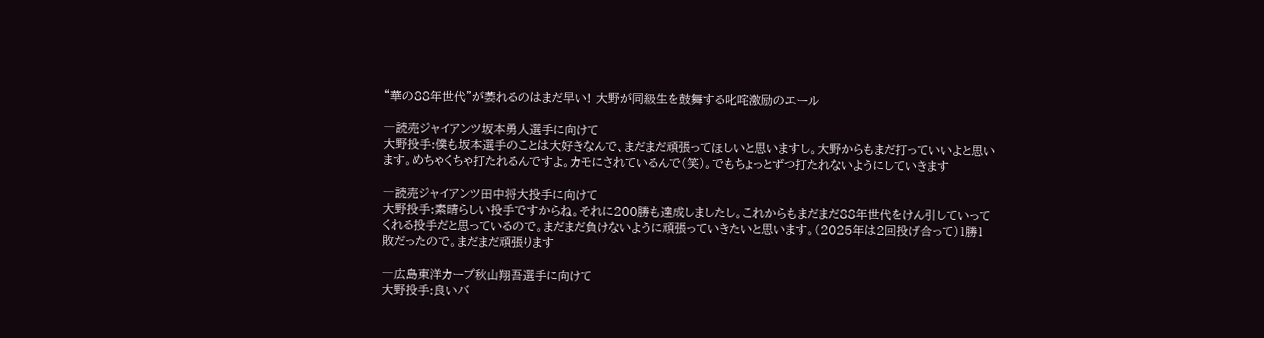“華の88年世代”が萎れるのはまだ早い! 大野が同級生を鼓舞する叱咤激励のエール

―読売ジャイアンツ坂本勇人選手に向けて
大野投手:僕も坂本選手のことは大好きなんで、まだまだ頑張ってほしいと思いますし。大野からもまだ打っていいよと思います。めちゃくちゃ打たれるんですよ。カモにされているんで(笑)。でもちょっとずつ打たれないようにしていきます

―読売ジャイアンツ田中将大投手に向けて
大野投手:素晴らしい投手ですからね。それに200勝も達成しましたし。これからもまだまだ88年世代をけん引していってくれる投手だと思っているので。まだまだ負けないように頑張っていきたいと思います。(2025年は2回投げ合って)1勝1敗だったので。まだまだ頑張ります

―広島東洋カープ秋山翔吾選手に向けて
大野投手:良いバ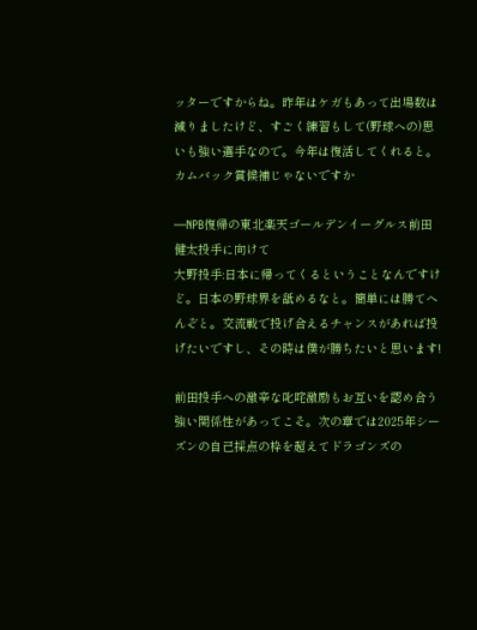ッターですからね。昨年はケガもあって出場数は減りましたけど、すごく練習もして(野球への)思いも強い選手なので。今年は復活してくれると。カムバック賞候補じゃないですか

―NPB復帰の東北楽天ゴールデンイーグルス前田健太投手に向けて
大野投手:日本に帰ってくるということなんですけど。日本の野球界を舐めるなと。簡単には勝てへんぞと。交流戦で投げ合えるチャンスがあれば投げたいですし、その時は僕が勝ちたいと思います!

前田投手への激辛な叱咤激励もお互いを認め合う強い関係性があってこそ。次の章では2025年シーズンの自己採点の枠を超えてドラゴンズの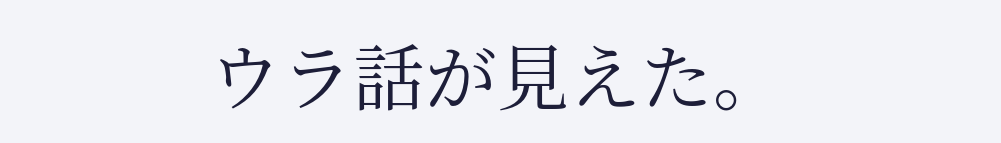ウラ話が見えた。